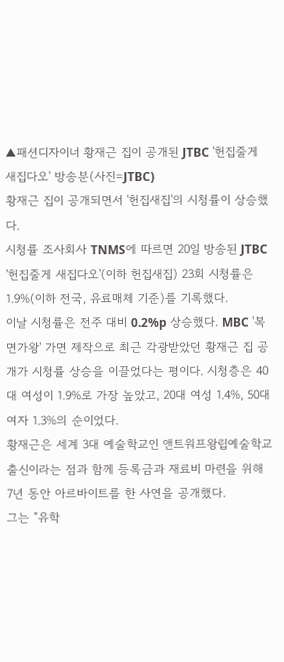▲패션디자이너 황재근 집이 공개된 JTBC '헌집줄게 새집다오' 방송분(사진=JTBC)
황재근 집이 공개되면서 '헌집새집'의 시청률이 상승했다.
시청률 조사회사 TNMS에 따르면 20일 방송된 JTBC '헌집줄게 새집다오'(이하 헌집새집) 23회 시청률은 1.9%(이하 전국, 유료매체 기준)를 기록했다.
이날 시청률은 전주 대비 0.2%p 상승했다. MBC '복면가왕' 가면 제작으로 최근 각광받았던 황재근 집 공개가 시청률 상승을 이끌었다는 평이다. 시청층은 40대 여성이 1.9%로 가장 높았고, 20대 여성 1.4%, 50대 여자 1.3%의 순이었다.
황재근은 세계 3대 예술학교인 앤트워프왕립예술학교 출신이라는 점과 함께 등록금과 재료비 마련을 위해 7년 동안 아르바이트를 한 사연을 공개했다.
그는 "유학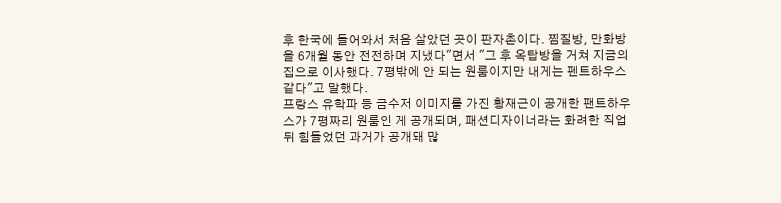후 한국에 들어와서 처음 살았던 곳이 판자촌이다. 찜질방, 만화방을 6개월 동안 전전하며 지냈다"면서 "그 후 옥탑방을 거쳐 지금의 집으로 이사했다. 7평밖에 안 되는 원룸이지만 내게는 펜트하우스 같다"고 말했다.
프랑스 유학파 등 금수저 이미지를 가진 황재근이 공개한 팬트하우스가 7평짜리 원룸인 게 공개되며, 패션디자이너라는 화려한 직업 뒤 힘들었던 과거가 공개돼 많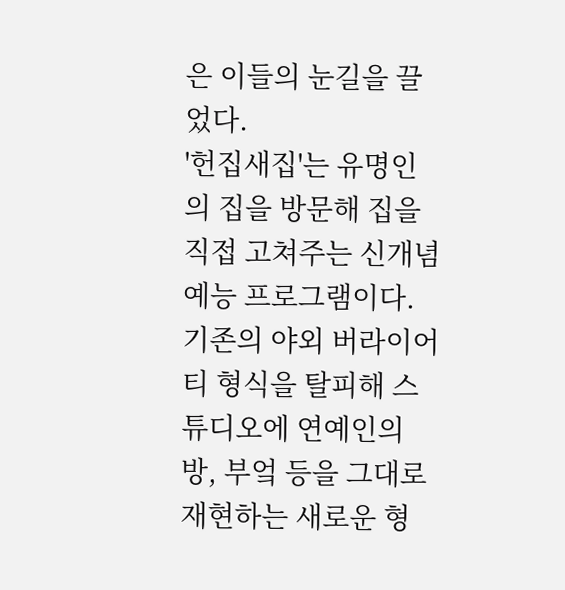은 이들의 눈길을 끌었다.
'헌집새집'는 유명인의 집을 방문해 집을 직접 고쳐주는 신개념 예능 프로그램이다. 기존의 야외 버라이어티 형식을 탈피해 스튜디오에 연예인의 방, 부엌 등을 그대로 재현하는 새로운 형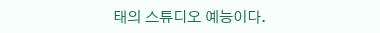태의 스튜디오 예능이다.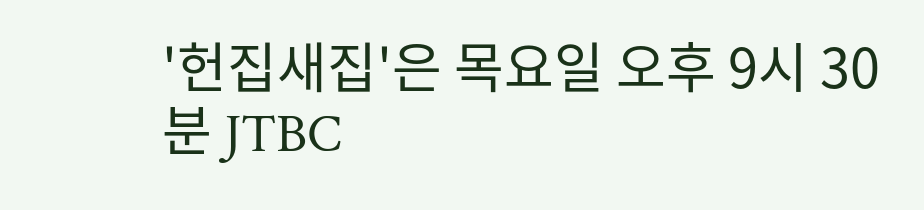'헌집새집'은 목요일 오후 9시 30분 JTBC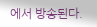에서 방송된다.